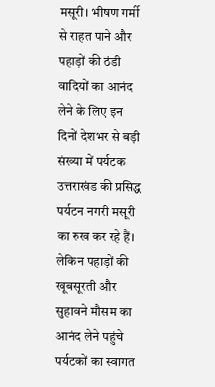मसूरी। भीषण गर्मी से राहत पाने और पहाड़ों की ठंडी वादियों का आनंद लेने के लिए इन दिनों देशभर से बड़ी संख्या में पर्यटक उत्तराखंड की प्रसिद्ध पर्यटन नगरी मसूरी का रुख कर रहे हैं। लेकिन पहाड़ों की खूबसूरती और सुहावने मौसम का आनंद लेने पहुंचे पर्यटकों का स्वागत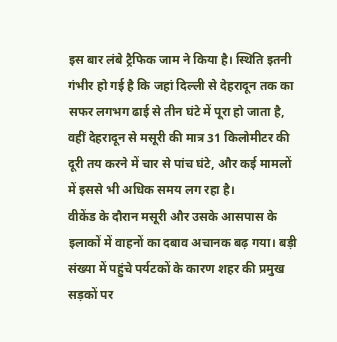इस बार लंबे ट्रैफिक जाम ने किया है। स्थिति इतनी गंभीर हो गई है कि जहां दिल्ली से देहरादून तक का सफर लगभग ढाई से तीन घंटे में पूरा हो जाता है, वहीं देहरादून से मसूरी की मात्र 31 किलोमीटर की दूरी तय करने में चार से पांच घंटे, और कई मामलों में इससे भी अधिक समय लग रहा है।
वीकेंड के दौरान मसूरी और उसके आसपास के इलाकों में वाहनों का दबाव अचानक बढ़ गया। बड़ी संख्या में पहुंचे पर्यटकों के कारण शहर की प्रमुख सड़कों पर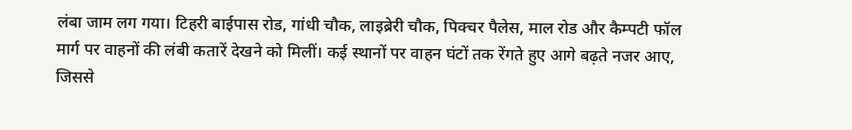लंबा जाम लग गया। टिहरी बाईपास रोड, गांधी चौक, लाइब्रेरी चौक, पिक्चर पैलेस, माल रोड और कैम्पटी फॉल मार्ग पर वाहनों की लंबी कतारें देखने को मिलीं। कई स्थानों पर वाहन घंटों तक रेंगते हुए आगे बढ़ते नजर आए, जिससे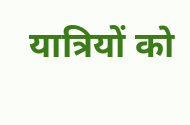यात्रियों को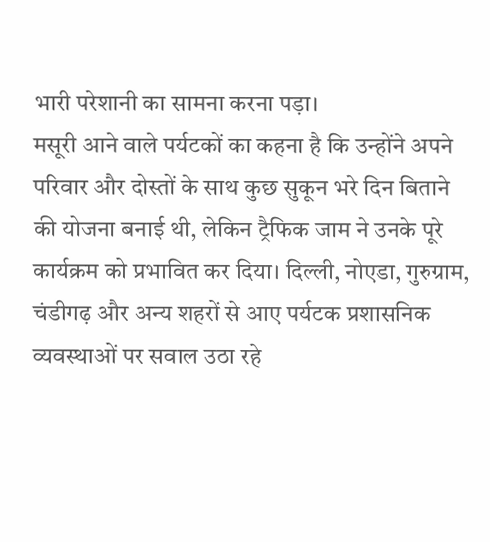भारी परेशानी का सामना करना पड़ा।
मसूरी आने वाले पर्यटकों का कहना है कि उन्होंने अपने परिवार और दोस्तों के साथ कुछ सुकून भरे दिन बिताने की योजना बनाई थी, लेकिन ट्रैफिक जाम ने उनके पूरे कार्यक्रम को प्रभावित कर दिया। दिल्ली, नोएडा, गुरुग्राम, चंडीगढ़ और अन्य शहरों से आए पर्यटक प्रशासनिक व्यवस्थाओं पर सवाल उठा रहे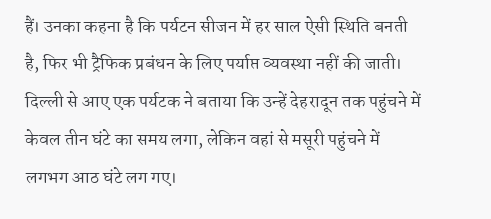हैं। उनका कहना है कि पर्यटन सीजन में हर साल ऐसी स्थिति बनती है, फिर भी ट्रैफिक प्रबंधन के लिए पर्याप्त व्यवस्था नहीं की जाती।
दिल्ली से आए एक पर्यटक ने बताया कि उन्हें देहरादून तक पहुंचने में केवल तीन घंटे का समय लगा, लेकिन वहां से मसूरी पहुंचने में लगभग आठ घंटे लग गए।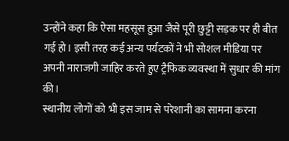उन्होंने कहा कि ऐसा महसूस हुआ जैसे पूरी छुट्टी सड़क पर ही बीत गई हो। इसी तरह कई अन्य पर्यटकों ने भी सोशल मीडिया पर अपनी नाराजगी जाहिर करते हुए ट्रैफिक व्यवस्था में सुधार की मांग की।
स्थानीय लोगों को भी इस जाम से परेशानी का सामना करना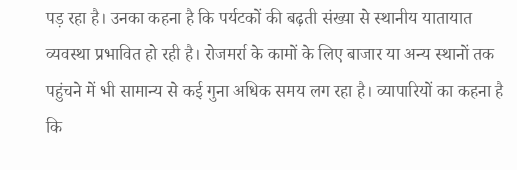पड़ रहा है। उनका कहना है कि पर्यटकों की बढ़ती संख्या से स्थानीय यातायात व्यवस्था प्रभावित हो रही है। रोजमर्रा के कामों के लिए बाजार या अन्य स्थानों तक पहुंचने में भी सामान्य से कई गुना अधिक समय लग रहा है। व्यापारियों का कहना है कि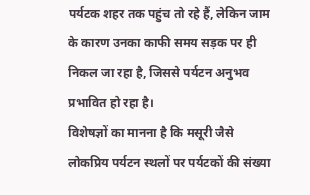पर्यटक शहर तक पहुंच तो रहे हैं, लेकिन जाम के कारण उनका काफी समय सड़क पर ही निकल जा रहा है, जिससे पर्यटन अनुभव प्रभावित हो रहा है।
विशेषज्ञों का मानना है कि मसूरी जैसे लोकप्रिय पर्यटन स्थलों पर पर्यटकों की संख्या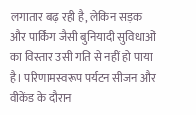लगातार बढ़ रही है, लेकिन सड़क और पार्किंग जैसी बुनियादी सुविधाओं का विस्तार उसी गति से नहीं हो पाया है। परिणामस्वरूप पर्यटन सीजन और वीकेंड के दौरान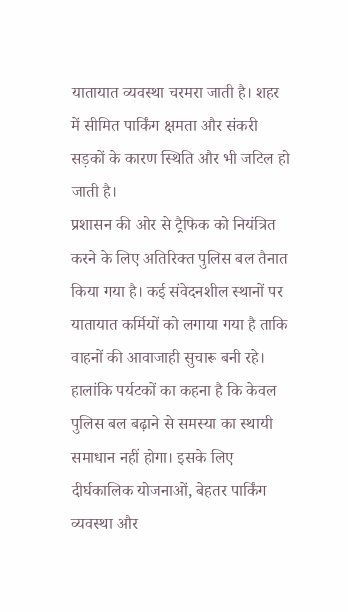यातायात व्यवस्था चरमरा जाती है। शहर में सीमित पार्किंग क्षमता और संकरी सड़कों के कारण स्थिति और भी जटिल हो जाती है।
प्रशासन की ओर से ट्रैफिक को नियंत्रित करने के लिए अतिरिक्त पुलिस बल तैनात किया गया है। कई संवेदनशील स्थानों पर यातायात कर्मियों को लगाया गया है ताकि वाहनों की आवाजाही सुचारू बनी रहे। हालांकि पर्यटकों का कहना है कि केवल पुलिस बल बढ़ाने से समस्या का स्थायी समाधान नहीं होगा। इसके लिए दीर्घकालिक योजनाओं, बेहतर पार्किंग व्यवस्था और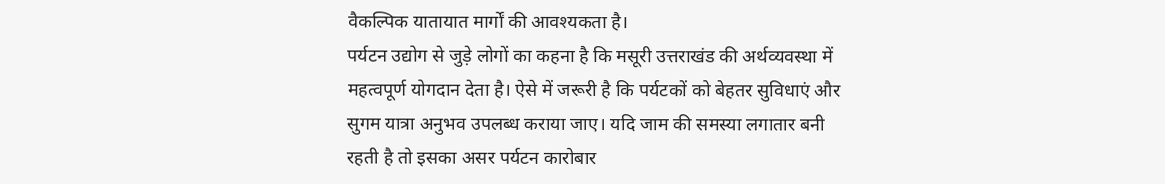वैकल्पिक यातायात मार्गों की आवश्यकता है।
पर्यटन उद्योग से जुड़े लोगों का कहना है कि मसूरी उत्तराखंड की अर्थव्यवस्था में महत्वपूर्ण योगदान देता है। ऐसे में जरूरी है कि पर्यटकों को बेहतर सुविधाएं और सुगम यात्रा अनुभव उपलब्ध कराया जाए। यदि जाम की समस्या लगातार बनी रहती है तो इसका असर पर्यटन कारोबार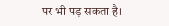पर भी पड़ सकता है।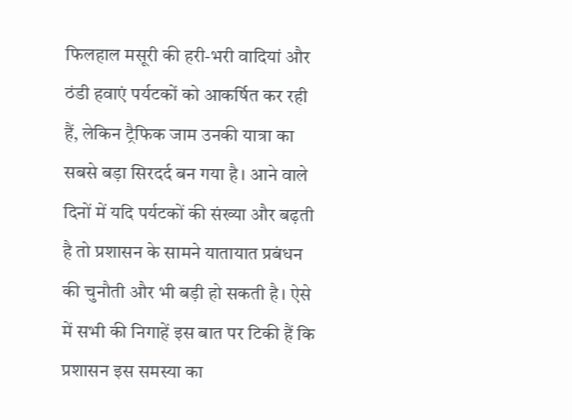फिलहाल मसूरी की हरी-भरी वादियां और ठंडी हवाएं पर्यटकों को आकर्षित कर रही हैं, लेकिन ट्रैफिक जाम उनकी यात्रा का सबसे बड़ा सिरदर्द बन गया है। आने वाले दिनों में यदि पर्यटकों की संख्या और बढ़ती है तो प्रशासन के सामने यातायात प्रबंधन की चुनौती और भी बड़ी हो सकती है। ऐसे में सभी की निगाहें इस बात पर टिकी हैं कि प्रशासन इस समस्या का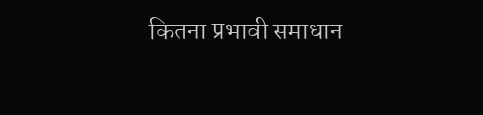कितना प्रभावी समाधान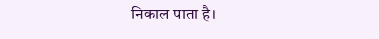निकाल पाता है।